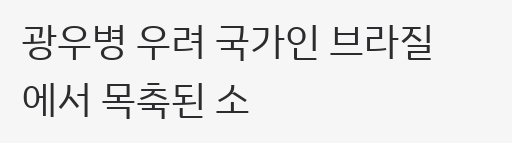광우병 우려 국가인 브라질에서 목축된 소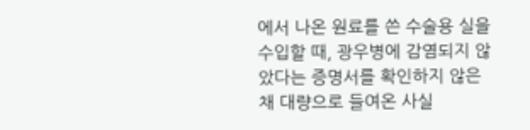에서 나온 원료를 쓴 수술용 실을 수입할 때, 광우병에 감염되지 않았다는 증명서를 확인하지 않은 채 대량으로 들여온 사실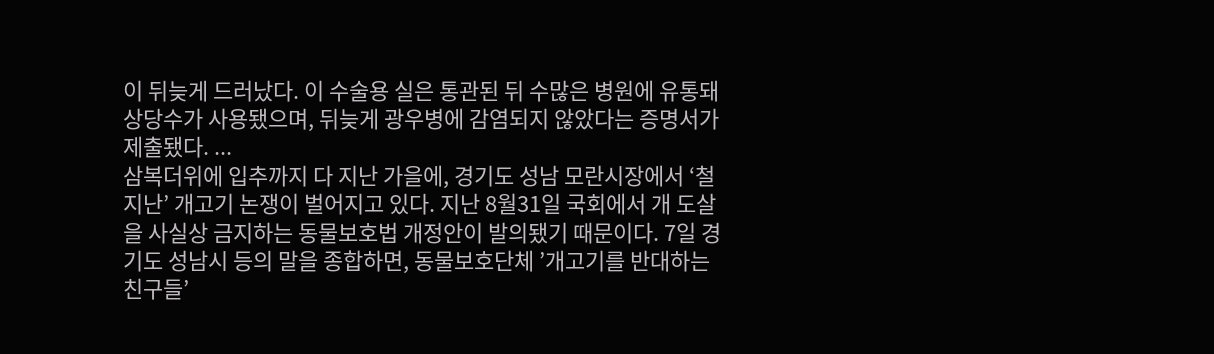이 뒤늦게 드러났다. 이 수술용 실은 통관된 뒤 수많은 병원에 유통돼 상당수가 사용됐으며, 뒤늦게 광우병에 감염되지 않았다는 증명서가 제출됐다. ...
삼복더위에 입추까지 다 지난 가을에, 경기도 성남 모란시장에서 ‘철 지난’ 개고기 논쟁이 벌어지고 있다. 지난 8월31일 국회에서 개 도살을 사실상 금지하는 동물보호법 개정안이 발의됐기 때문이다. 7일 경기도 성남시 등의 말을 종합하면, 동물보호단체 ’개고기를 반대하는 친구들’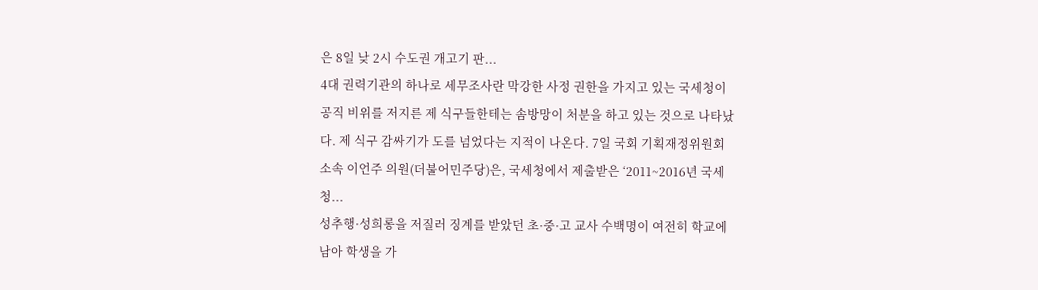은 8일 낮 2시 수도권 개고기 판...
4대 권력기관의 하나로 세무조사란 막강한 사정 권한을 가지고 있는 국세청이 공직 비위를 저지른 제 식구들한테는 솜방망이 처분을 하고 있는 것으로 나타났다. 제 식구 감싸기가 도를 넘었다는 지적이 나온다. 7일 국회 기획재정위원회 소속 이언주 의원(더불어민주당)은, 국세청에서 제출받은 ‘2011~2016년 국세청...
성추행·성희롱을 저질러 징계를 받았던 초·중·고 교사 수백명이 여전히 학교에 남아 학생을 가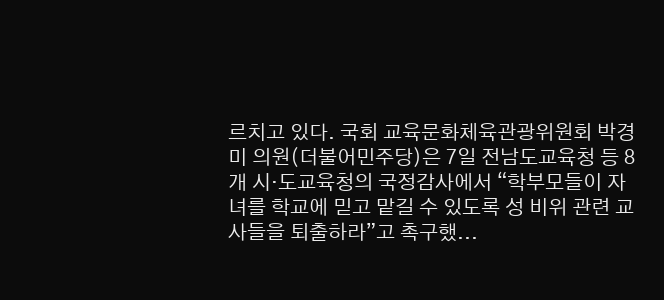르치고 있다. 국회 교육문화체육관광위원회 박경미 의원(더불어민주당)은 7일 전남도교육청 등 8개 시·도교육청의 국정감사에서 “학부모들이 자녀를 학교에 믿고 맡길 수 있도록 성 비위 관련 교사들을 퇴출하라”고 촉구했...